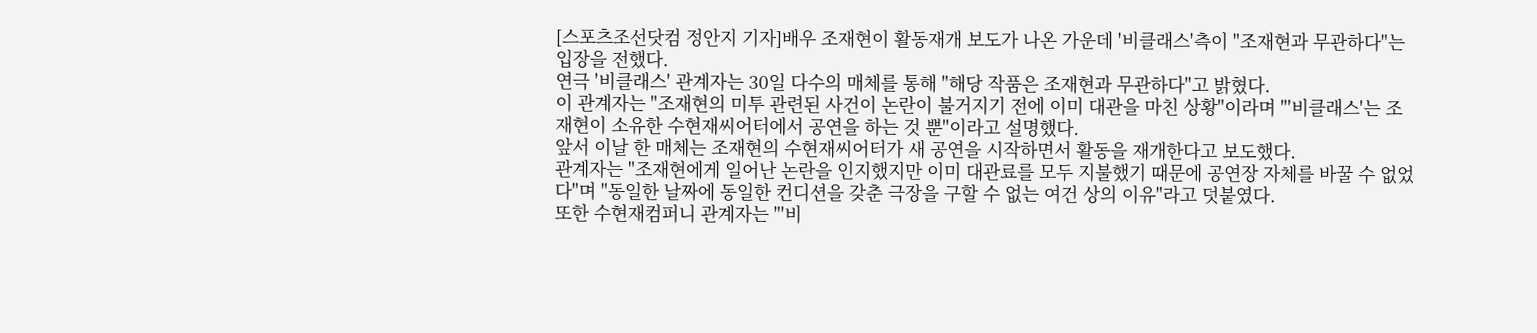[스포츠조선닷컴 정안지 기자]배우 조재현이 활동재개 보도가 나온 가운데 '비클래스'측이 "조재현과 무관하다"는 입장을 전했다.
연극 '비클래스' 관계자는 30일 다수의 매체를 통해 "해당 작품은 조재현과 무관하다"고 밝혔다.
이 관계자는 "조재현의 미투 관련된 사건이 논란이 불거지기 전에 이미 대관을 마친 상황"이라며 "'비클래스'는 조재현이 소유한 수현재씨어터에서 공연을 하는 것 뿐"이라고 설명했다.
앞서 이날 한 매체는 조재현의 수현재씨어터가 새 공연을 시작하면서 활동을 재개한다고 보도했다.
관계자는 "조재현에게 일어난 논란을 인지했지만 이미 대관료를 모두 지불했기 때문에 공연장 자체를 바꿀 수 없었다"며 "동일한 날짜에 동일한 컨디션을 갖춘 극장을 구할 수 없는 여건 상의 이유"라고 덧붙였다.
또한 수현재컴퍼니 관계자는 "'비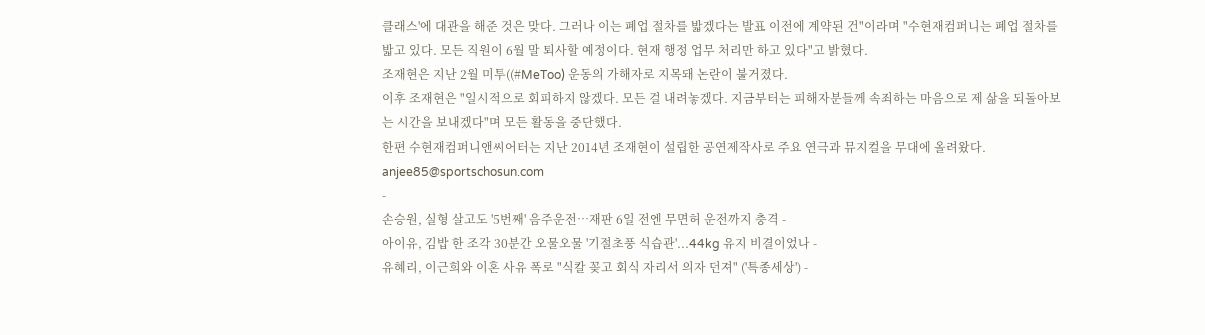클래스'에 대관을 해준 것은 맞다. 그러나 이는 폐업 절차를 밟겠다는 발표 이전에 계약된 건"이라며 "수현재컴퍼니는 폐업 절차를 밟고 있다. 모든 직원이 6월 말 퇴사할 예정이다. 현재 행정 업무 처리만 하고 있다"고 밝혔다.
조재현은 지난 2월 미투((#MeToo) 운동의 가해자로 지목돼 논란이 불거졌다.
이후 조재현은 "일시적으로 회피하지 않겠다. 모든 걸 내려놓겠다. 지금부터는 피해자분들께 속죄하는 마음으로 제 삶을 되돌아보는 시간을 보내겠다"며 모든 활동을 중단했다.
한편 수현재컴퍼니앤씨어터는 지난 2014년 조재현이 설립한 공연제작사로 주요 연극과 뮤지컬을 무대에 올려왔다.
anjee85@sportschosun.com
-
손승원, 실형 살고도 '5번째' 음주운전…재판 6일 전엔 무면허 운전까지 충격 -
아이유, 김밥 한 조각 30분간 오물오물 '기절초풍 식습관'...44kg 유지 비결이었나 -
유혜리, 이근희와 이혼 사유 폭로 "식칼 꽂고 회식 자리서 의자 던져" ('특종세상') -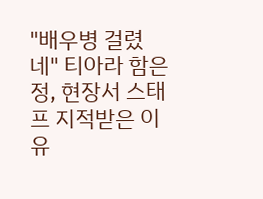"배우병 걸렸네" 티아라 함은정, 현장서 스태프 지적받은 이유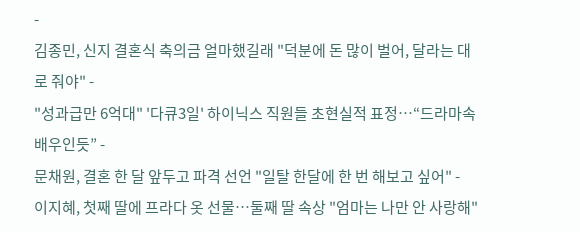-
김종민, 신지 결혼식 축의금 얼마했길래 "덕분에 돈 많이 벌어, 달라는 대로 줘야" -
"성과급만 6억대" '다큐3일' 하이닉스 직원들 초현실적 표정…“드라마속 배우인듯” -
문채원, 결혼 한 달 앞두고 파격 선언 "일탈 한달에 한 번 해보고 싶어" -
이지혜, 첫째 딸에 프라다 옷 선물…둘째 딸 속상 "엄마는 나만 안 사랑해"